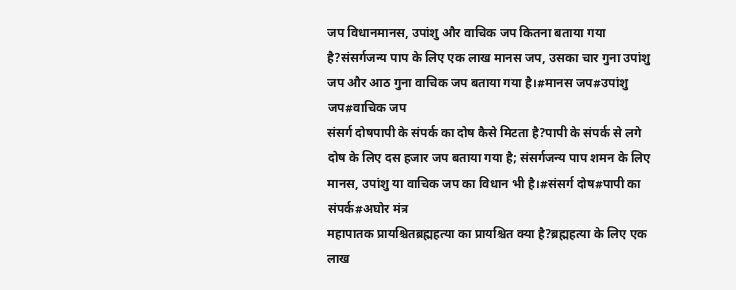जप विधानमानस, उपांशु और वाचिक जप कितना बताया गया है?संसर्गजन्य पाप के लिए एक लाख मानस जप, उसका चार गुना उपांशु जप और आठ गुना वाचिक जप बताया गया है।#मानस जप#उपांशु जप#वाचिक जप
संसर्ग दोषपापी के संपर्क का दोष कैसे मिटता है?पापी के संपर्क से लगे दोष के लिए दस हजार जप बताया गया है; संसर्गजन्य पाप शमन के लिए मानस, उपांशु या वाचिक जप का विधान भी है।#संसर्ग दोष#पापी का संपर्क#अघोर मंत्र
महापातक प्रायश्चितब्रह्महत्या का प्रायश्चित क्या है?ब्रह्महत्या के लिए एक लाख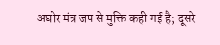अघोर मंत्र जप से मुक्ति कही गई है; दूसरे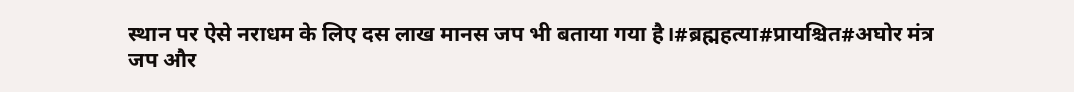स्थान पर ऐसे नराधम के लिए दस लाख मानस जप भी बताया गया है।#ब्रह्महत्या#प्रायश्चित#अघोर मंत्र
जप और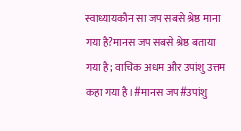स्वाध्यायकौन सा जप सबसे श्रेष्ठ माना गया है?मानस जप सबसे श्रेष्ठ बताया गया है; वाचिक अधम और उपांशु उत्तम कहा गया है।#मानस जप#उपांशु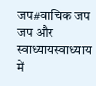जप#वाचिक जप
जप और स्वाध्यायस्वाध्याय में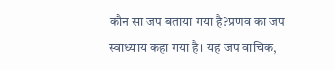कौन सा जप बताया गया है?प्रणव का जप स्वाध्याय कहा गया है। यह जप वाचिक,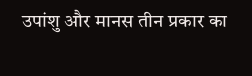उपांशु और मानस तीन प्रकार का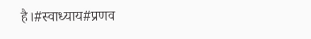है।#स्वाध्याय#प्रणव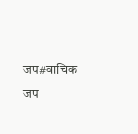जप#वाचिक जप